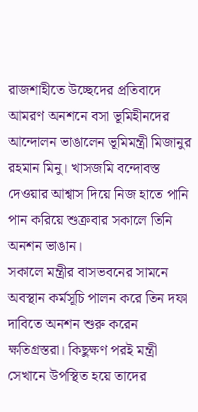রাজশাহীতে উচ্ছেদের প্রতিবাদে আমরণ অনশনে বসা ভূমিহীনদের আন্দোলন ভাঙালেন ভূমিমন্ত্রী মিজানুর রহমান মিনু। খাসজমি বন্দোবস্ত দেওয়ার আশ্বাস দিয়ে নিজ হাতে পানি পান করিয়ে শুক্রবার সকালে তিনি অনশন ভাঙান।
সকালে মন্ত্রীর বাসভবনের সামনে অবস্থান কর্মসূচি পালন করে তিন দফা দাবিতে অনশন শুরু করেন ক্ষতিগ্রস্তরা। কিছুক্ষণ পরই মন্ত্রী সেখানে উপস্থিত হয়ে তাদের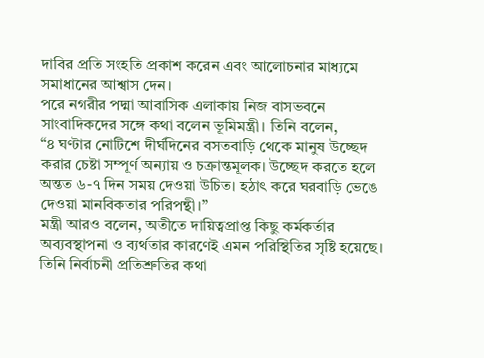দাবির প্রতি সংহতি প্রকাশ করেন এবং আলোচনার মাধ্যমে সমাধানের আশ্বাস দেন।
পরে নগরীর পদ্মা আবাসিক এলাকায় নিজ বাসভবনে সাংবাদিকদের সঙ্গে কথা বলেন ভূমিমন্ত্রী। তিনি বলেন,
“৪ ঘণ্টার নোটিশে দীর্ঘদিনের বসতবাড়ি থেকে মানুষ উচ্ছেদ করার চেষ্টা সম্পূর্ণ অন্যায় ও চক্রান্তমূলক। উচ্ছেদ করতে হলে অন্তত ৬-৭ দিন সময় দেওয়া উচিত। হঠাৎ করে ঘরবাড়ি ভেঙে দেওয়া মানবিকতার পরিপন্থী।”
মন্ত্রী আরও বলেন, অতীতে দায়িত্বপ্রাপ্ত কিছু কর্মকর্তার অব্যবস্থাপনা ও ব্যর্থতার কারণেই এমন পরিস্থিতির সৃষ্টি হয়েছে। তিনি নির্বাচনী প্রতিশ্রুতির কথা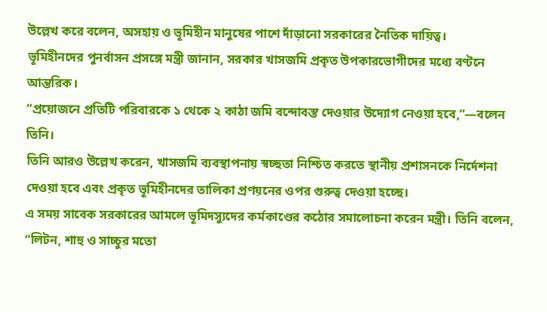উল্লেখ করে বলেন, অসহায় ও ভূমিহীন মানুষের পাশে দাঁড়ানো সরকারের নৈতিক দায়িত্ব।
ভূমিহীনদের পুনর্বাসন প্রসঙ্গে মন্ত্রী জানান, সরকার খাসজমি প্রকৃত উপকারভোগীদের মধ্যে বণ্টনে আন্তরিক।
“প্রয়োজনে প্রতিটি পরিবারকে ১ থেকে ২ কাঠা জমি বন্দোবস্ত দেওয়ার উদ্যোগ নেওয়া হবে,”—বলেন তিনি।
তিনি আরও উল্লেখ করেন, খাসজমি ব্যবস্থাপনায় স্বচ্ছতা নিশ্চিত করতে স্থানীয় প্রশাসনকে নির্দেশনা দেওয়া হবে এবং প্রকৃত ভূমিহীনদের তালিকা প্রণয়নের ওপর গুরুত্ব দেওয়া হচ্ছে।
এ সময় সাবেক সরকারের আমলে ভূমিদস্যুদের কর্মকাণ্ডের কঠোর সমালোচনা করেন মন্ত্রী। তিনি বলেন,
“লিটন, শাহু ও সাচ্চুর মতো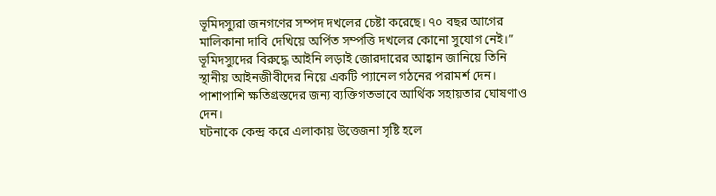ভূমিদস্যুরা জনগণের সম্পদ দখলের চেষ্টা করেছে। ৭০ বছর আগের মালিকানা দাবি দেখিয়ে অর্পিত সম্পত্তি দখলের কোনো সুযোগ নেই।”
ভূমিদস্যুদের বিরুদ্ধে আইনি লড়াই জোরদারের আহ্বান জানিয়ে তিনি স্থানীয় আইনজীবীদের নিয়ে একটি প্যানেল গঠনের পরামর্শ দেন। পাশাপাশি ক্ষতিগ্রস্তদের জন্য ব্যক্তিগতভাবে আর্থিক সহায়তার ঘোষণাও দেন।
ঘটনাকে কেন্দ্র করে এলাকায় উত্তেজনা সৃষ্টি হলে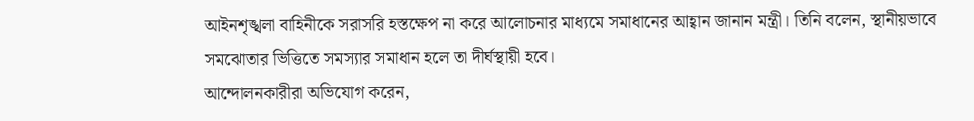আইনশৃঙ্খলা বাহিনীকে সরাসরি হস্তক্ষেপ না করে আলোচনার মাধ্যমে সমাধানের আহ্বান জানান মন্ত্রী। তিনি বলেন, স্থানীয়ভাবে সমঝোতার ভিত্তিতে সমস্যার সমাধান হলে তা দীর্ঘস্থায়ী হবে।
আন্দোলনকারীরা অভিযোগ করেন,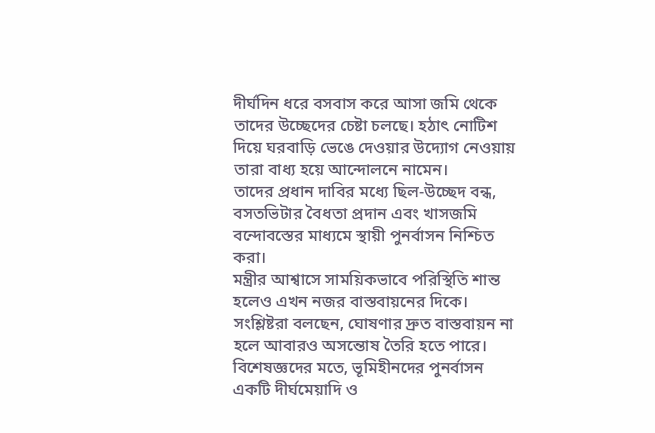দীর্ঘদিন ধরে বসবাস করে আসা জমি থেকে তাদের উচ্ছেদের চেষ্টা চলছে। হঠাৎ নোটিশ দিয়ে ঘরবাড়ি ভেঙে দেওয়ার উদ্যোগ নেওয়ায় তারা বাধ্য হয়ে আন্দোলনে নামেন।
তাদের প্রধান দাবির মধ্যে ছিল-উচ্ছেদ বন্ধ, বসতভিটার বৈধতা প্রদান এবং খাসজমি বন্দোবস্তের মাধ্যমে স্থায়ী পুনর্বাসন নিশ্চিত করা।
মন্ত্রীর আশ্বাসে সাময়িকভাবে পরিস্থিতি শান্ত হলেও এখন নজর বাস্তবায়নের দিকে। সংশ্লিষ্টরা বলছেন, ঘোষণার দ্রুত বাস্তবায়ন না হলে আবারও অসন্তোষ তৈরি হতে পারে।
বিশেষজ্ঞদের মতে, ভূমিহীনদের পুনর্বাসন একটি দীর্ঘমেয়াদি ও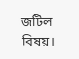জটিল বিষয়।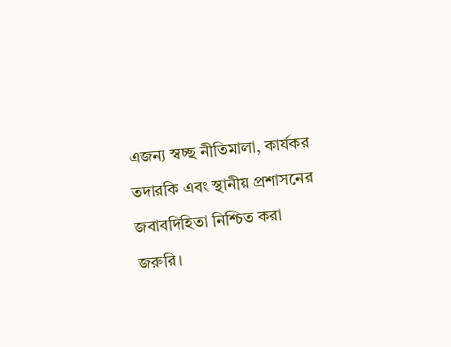এজন্য স্বচ্ছ নীতিমালা, কার্যকর তদারকি এবং স্থানীয় প্রশাসনের জবাবদিহিতা নিশ্চিত করা জরুরি।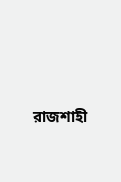রাজশাহী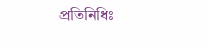প্রতিনিধিঃ